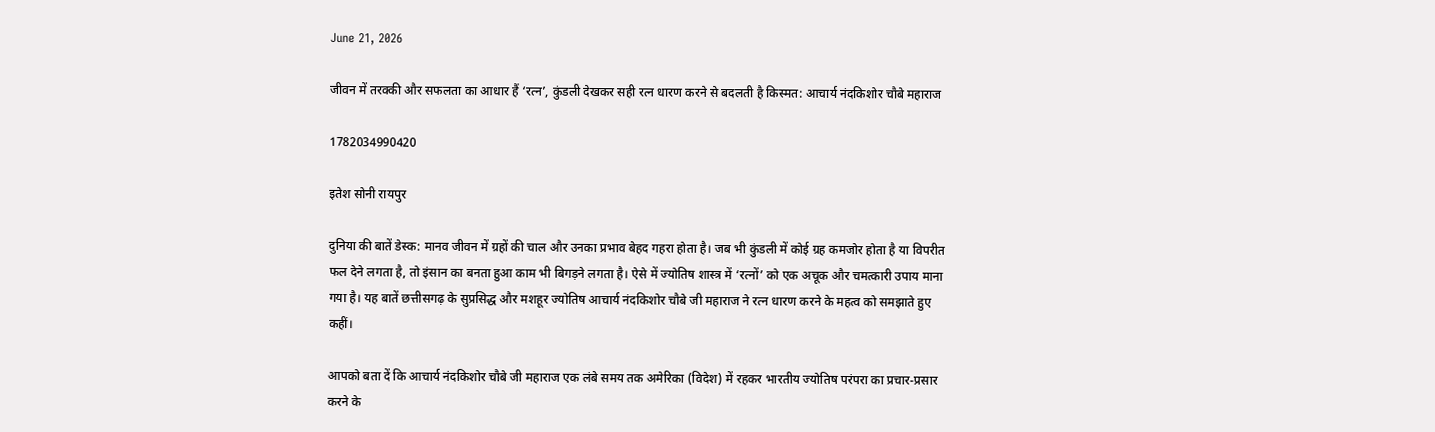June 21, 2026

जीवन में तरक्की और सफलता का आधार हैं ‘रत्न’, कुंडली देखकर सही रत्न धारण करने से बदलती है किस्मत: आचार्य नंदकिशोर चौबे महाराज

1782034990420

इतेश सोनी रायपुर

दुनिया की बातें डेस्क: मानव जीवन में ग्रहों की चाल और उनका प्रभाव बेहद गहरा होता है। जब भी कुंडली में कोई ग्रह कमजोर होता है या विपरीत फल देने लगता है, तो इंसान का बनता हुआ काम भी बिगड़ने लगता है। ऐसे में ज्योतिष शास्त्र में ‘रत्नों’ को एक अचूक और चमत्कारी उपाय माना गया है। यह बातें छत्तीसगढ़ के सुप्रसिद्ध और मशहूर ज्योतिष आचार्य नंदकिशोर चौबे जी महाराज ने रत्न धारण करने के महत्व को समझाते हुए कहीं।

आपको बता दें कि आचार्य नंदकिशोर चौबे जी महाराज एक लंबे समय तक अमेरिका (विदेश) में रहकर भारतीय ज्योतिष परंपरा का प्रचार-प्रसार करने के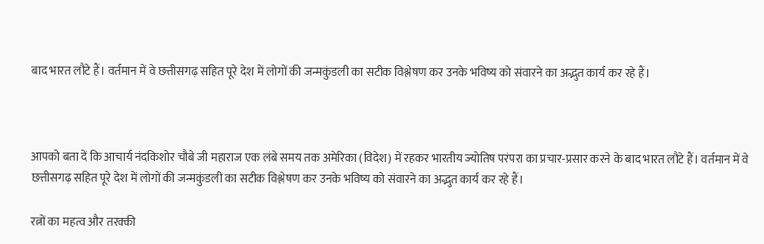बाद भारत लौटे हैं। वर्तमान में वे छत्तीसगढ़ सहित पूरे देश में लोगों की जन्मकुंडली का सटीक विश्लेषण कर उनके भविष्य को संवारने का अद्भुत कार्य कर रहे हैं।



आपको बता दें कि आचार्य नंदकिशोर चौबे जी महाराज एक लंबे समय तक अमेरिका (विदेश) में रहकर भारतीय ज्योतिष परंपरा का प्रचार-प्रसार करने के बाद भारत लौटे हैं। वर्तमान में वे छत्तीसगढ़ सहित पूरे देश में लोगों की जन्मकुंडली का सटीक विश्लेषण कर उनके भविष्य को संवारने का अद्भुत कार्य कर रहे हैं।

रत्नों का महत्व और तरक्की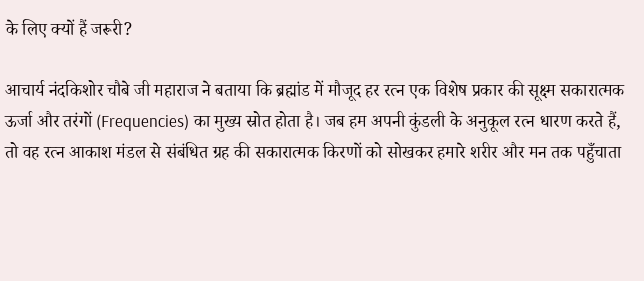के लिए क्यों हैं जरूरी?

आचार्य नंदकिशोर चौबे जी महाराज ने बताया कि ब्रह्मांड में मौजूद हर रत्न एक विशेष प्रकार की सूक्ष्म सकारात्मक ऊर्जा और तरंगों (Frequencies) का मुख्य स्रोत होता है। जब हम अपनी कुंडली के अनुकूल रत्न धारण करते हैं, तो वह रत्न आकाश मंडल से संबंधित ग्रह की सकारात्मक किरणों को सोखकर हमारे शरीर और मन तक पहुँचाता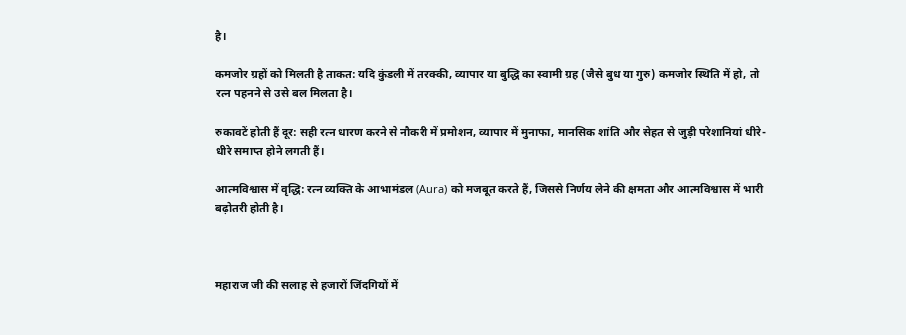है।

कमजोर ग्रहों को मिलती है ताकत: यदि कुंडली में तरक्की, व्यापार या बुद्धि का स्वामी ग्रह (जैसे बुध या गुरु) कमजोर स्थिति में हो, तो रत्न पहनने से उसे बल मिलता है।

रुकावटें होती हैं दूर: सही रत्न धारण करने से नौकरी में प्रमोशन, व्यापार में मुनाफा, मानसिक शांति और सेहत से जुड़ी परेशानियां धीरे-धीरे समाप्त होने लगती हैं।

आत्मविश्वास में वृद्धि: रत्न व्यक्ति के आभामंडल (Aura) को मजबूत करते हैं, जिससे निर्णय लेने की क्षमता और आत्मविश्वास में भारी बढ़ोतरी होती है।



महाराज जी की सलाह से हजारों जिंदगियों में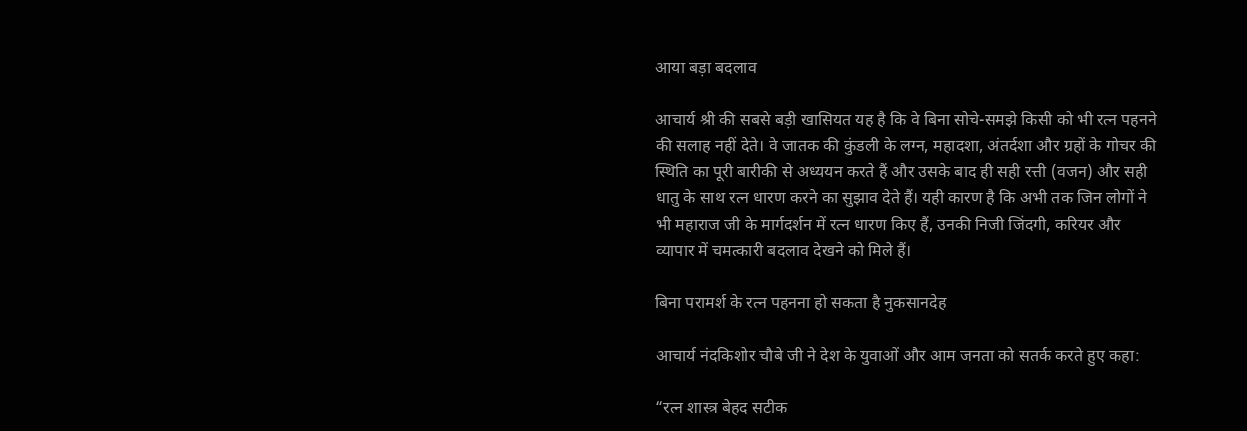आया बड़ा बदलाव

आचार्य श्री की सबसे बड़ी खासियत यह है कि वे बिना सोचे-समझे किसी को भी रत्न पहनने की सलाह नहीं देते। वे जातक की कुंडली के लग्न, महादशा, अंतर्दशा और ग्रहों के गोचर की स्थिति का पूरी बारीकी से अध्ययन करते हैं और उसके बाद ही सही रत्ती (वजन) और सही धातु के साथ रत्न धारण करने का सुझाव देते हैं। यही कारण है कि अभी तक जिन लोगों ने भी महाराज जी के मार्गदर्शन में रत्न धारण किए हैं, उनकी निजी जिंदगी, करियर और व्यापार में चमत्कारी बदलाव देखने को मिले हैं।

बिना परामर्श के रत्न पहनना हो सकता है नुकसानदेह

आचार्य नंदकिशोर चौबे जी ने देश के युवाओं और आम जनता को सतर्क करते हुए कहा:

“रत्न शास्त्र बेहद सटीक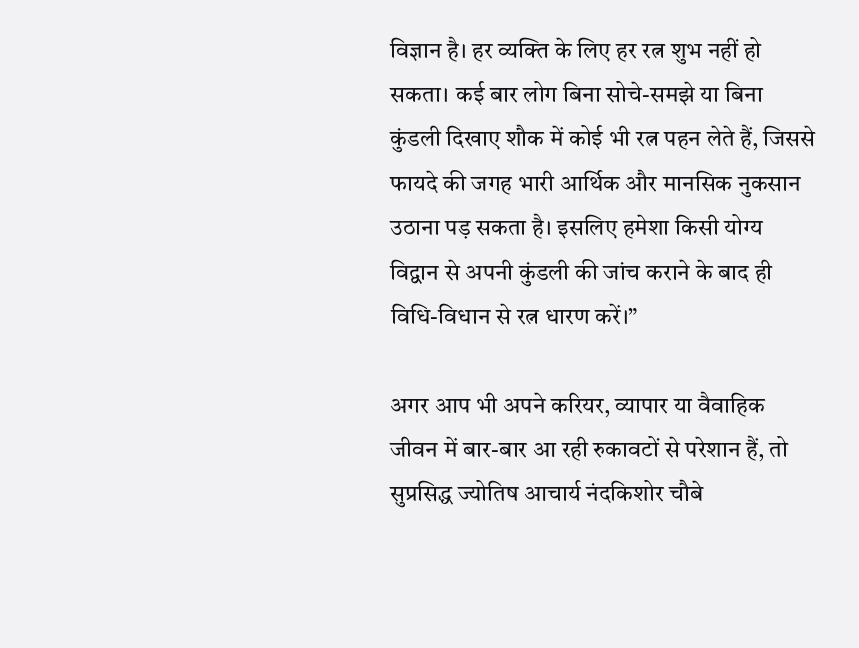विज्ञान है। हर व्यक्ति के लिए हर रत्न शुभ नहीं हो सकता। कई बार लोग बिना सोचे-समझे या बिना कुंडली दिखाए शौक में कोई भी रत्न पहन लेते हैं, जिससे फायदे की जगह भारी आर्थिक और मानसिक नुकसान उठाना पड़ सकता है। इसलिए हमेशा किसी योग्य विद्वान से अपनी कुंडली की जांच कराने के बाद ही विधि-विधान से रत्न धारण करें।”

अगर आप भी अपने करियर, व्यापार या वैवाहिक जीवन में बार-बार आ रही रुकावटों से परेशान हैं, तो सुप्रसिद्ध ज्योतिष आचार्य नंदकिशोर चौबे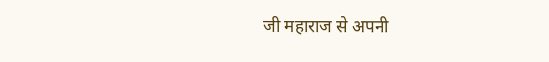जी महाराज से अपनी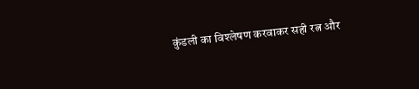कुंडली का विश्लेषण करवाकर सही रत्न और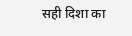सही दिशा का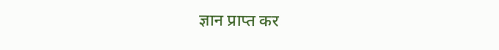ज्ञान प्राप्त कर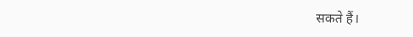सकते हैं।